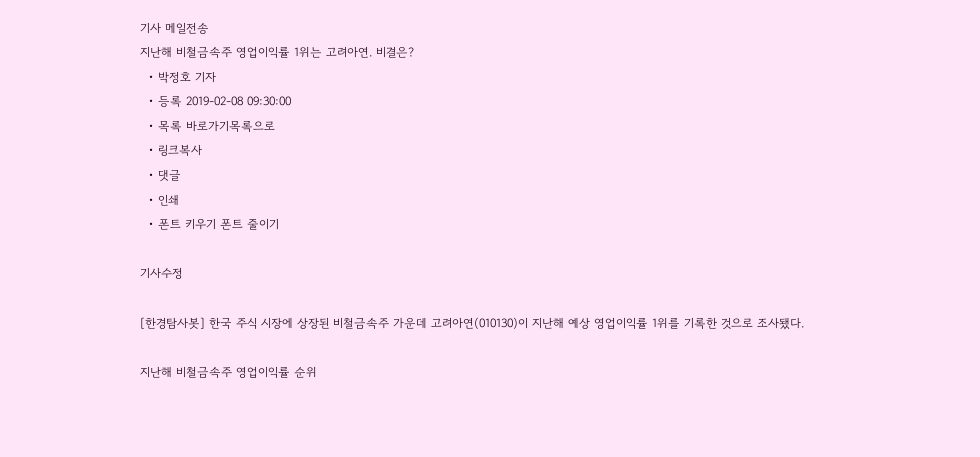기사 메일전송
지난해 비철금속주 영업이익률 1위는 고려아연. 비결은?
  • 박정호 기자
  • 등록 2019-02-08 09:30:00
  • 목록 바로가기목록으로
  • 링크복사
  • 댓글
  • 인쇄
  • 폰트 키우기 폰트 줄이기

기사수정

[한경탐사봇] 한국 주식 시장에 상장된 비철금속주 가운데 고려아연(010130)이 지난해 예상 영업이익률 1위를 기록한 것으로 조사됐다.

지난해 비철금속주 영업이익률 순위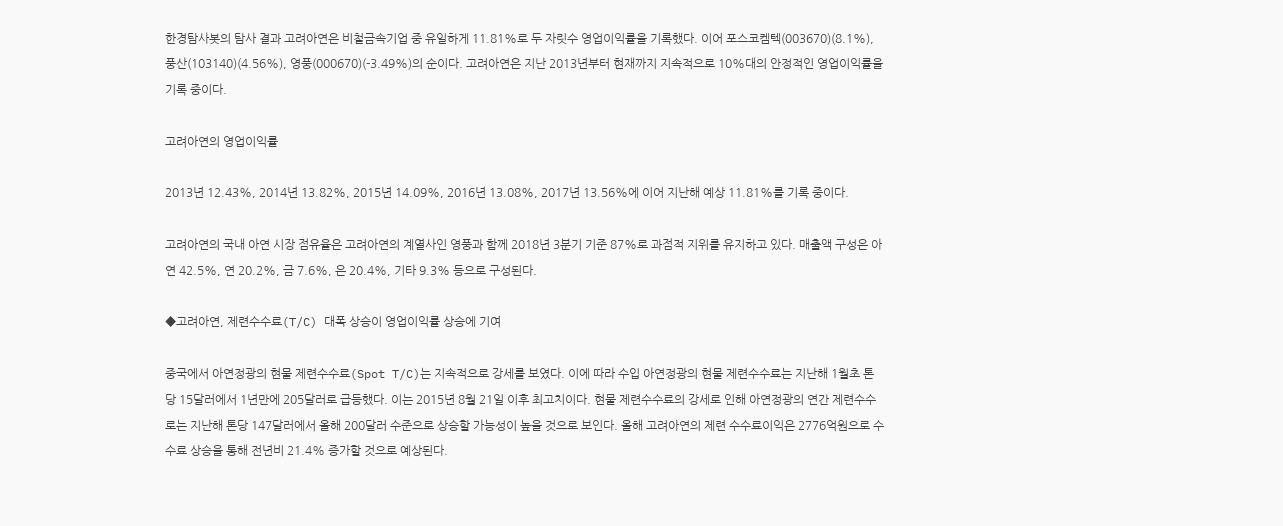한경탐사봇의 탐사 결과 고려아연은 비철금속기업 중 유일하게 11.81%로 두 자릿수 영업이익률을 기록했다. 이어 포스코켐텍(003670)(8.1%), 풍산(103140)(4.56%), 영풍(000670)(-3.49%)의 순이다. 고려아연은 지난 2013년부터 현재까지 지속적으로 10%대의 안정적인 영업이익률을 기록 중이다.

고려아연의 영업이익률

2013년 12.43%, 2014년 13.82%, 2015년 14.09%, 2016년 13.08%, 2017년 13.56%에 이어 지난해 예상 11.81%를 기록 중이다.

고려아연의 국내 아연 시장 점유율은 고려아연의 계열사인 영풍과 함께 2018년 3분기 기준 87%로 과점적 지위를 유지하고 있다. 매출액 구성은 아연 42.5%, 연 20.2%, 금 7.6%, 은 20.4%, 기타 9.3% 등으로 구성된다.

◆고려아연, 제련수수료(T/C) 대폭 상승이 영업이익률 상승에 기여

중국에서 아연정광의 현물 제련수수료(Spot T/C)는 지속적으로 강세를 보였다. 이에 따라 수입 아연정광의 현물 제련수수료는 지난해 1월초 톤당 15달러에서 1년만에 205달러로 급등했다. 이는 2015년 8월 21일 이후 최고치이다. 현물 제련수수료의 강세로 인해 아연정광의 연간 제련수수로는 지난해 톤당 147달러에서 올해 200달러 수준으로 상승할 가능성이 높을 것으로 보인다. 올해 고려아연의 제련 수수료이익은 2776억원으로 수수료 상승을 통해 전년비 21.4% 증가할 것으로 예상된다.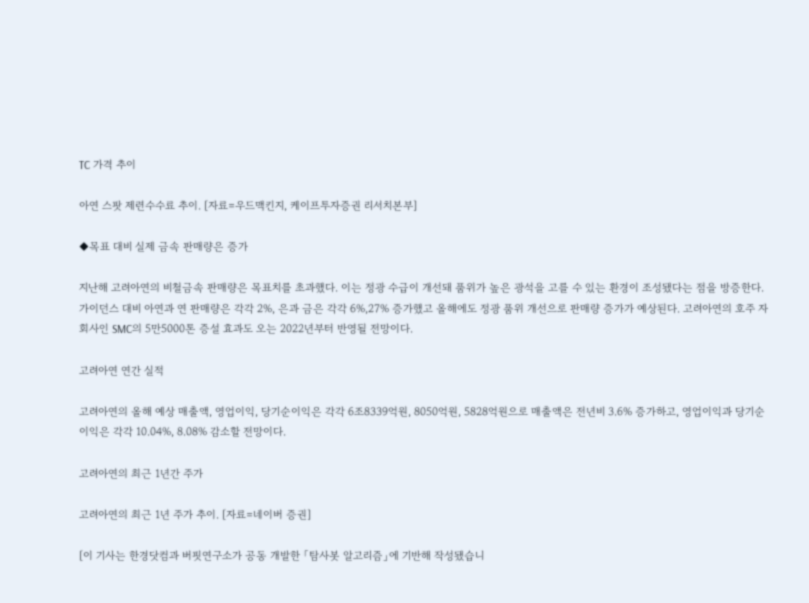TC 가격 추이

아연 스팟 제련수수료 추이. [자료=우드맥킨지, 케이프투자증권 리서치본부]

◆목표 대비 실제 금속 판매량은 증가

지난해 고려아연의 비철금속 판매량은 목표치를 초과했다. 이는 정광 수급이 개선돼 품위가 높은 광석을 고를 수 있는 환경이 조성됐다는 점을 방증한다. 가이던스 대비 아연과 연 판매량은 각각 2%, 은과 금은 각각 6%,27% 증가했고 올해에도 정광 품위 개선으로 판매량 증가가 예상된다. 고려아연의 호주 자회사인 SMC의 5만5000톤 증설 효과도 오는 2022년부터 반영될 전망이다.

고려아연 연간 실적

고려아연의 올해 예상 매출액, 영업이익, 당기순이익은 각각 6조8339억원, 8050억원, 5828억원으로 매출액은 전년비 3.6% 증가하고, 영업이익과 당기순이익은 각각 10.04%, 8.08% 감소할 전망이다.

고려아연의 최근 1년간 주가

고려아연의 최근 1년 주가 추이. [자료=네이버 증권]

[이 기사는 한경닷컴과 버핏연구소가 공동 개발한 「탐사봇 알고리즘」에 기반해 작성됐습니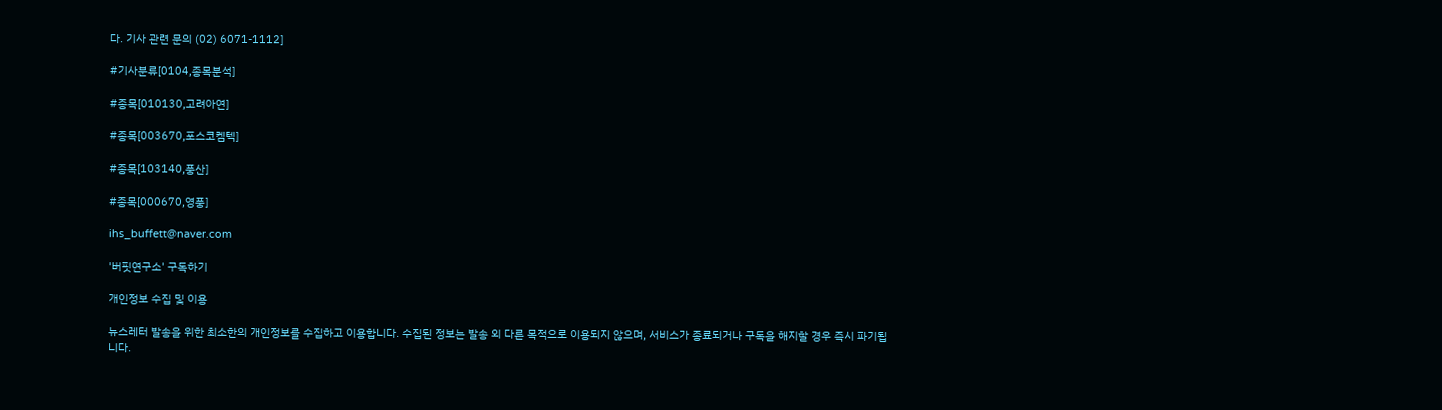다. 기사 관련 문의 (02) 6071-1112]

#기사분류[0104,종목분석]

#종목[010130,고려아연]

#종목[003670,포스코켐텍]

#종목[103140,풍산]

#종목[000670,영풍]

ihs_buffett@naver.com

'버핏연구소' 구독하기

개인정보 수집 및 이용

뉴스레터 발송을 위한 최소한의 개인정보를 수집하고 이용합니다. 수집된 정보는 발송 외 다른 목적으로 이용되지 않으며, 서비스가 종료되거나 구독을 해지할 경우 즉시 파기됩니다.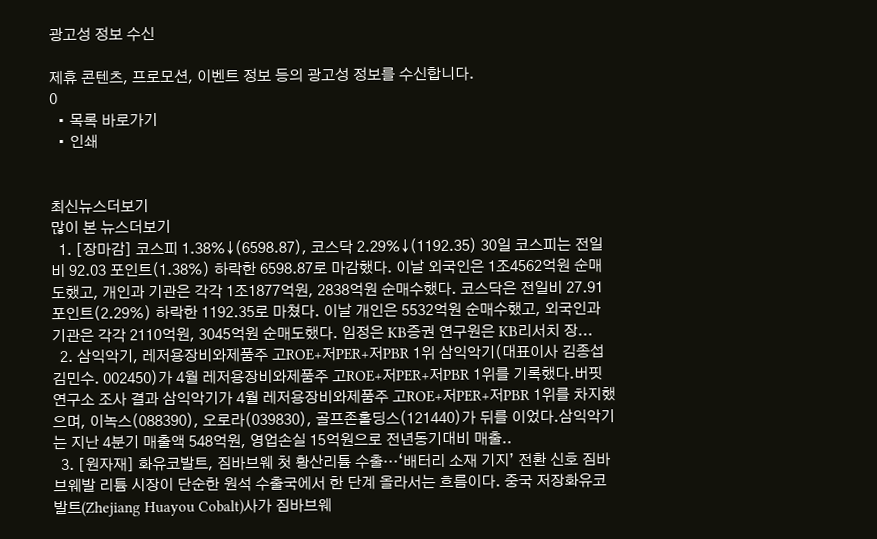광고성 정보 수신

제휴 콘텐츠, 프로모션, 이벤트 정보 등의 광고성 정보를 수신합니다.
0
  • 목록 바로가기
  • 인쇄


최신뉴스더보기
많이 본 뉴스더보기
  1. [장마감] 코스피 1.38%↓(6598.87), 코스닥 2.29%↓(1192.35) 30일 코스피는 전일비 92.03 포인트(1.38%) 하락한 6598.87로 마감했다. 이날 외국인은 1조4562억원 순매도했고, 개인과 기관은 각각 1조1877억원, 2838억원 순매수했다. 코스닥은 전일비 27.91 포인트(2.29%) 하락한 1192.35로 마쳤다. 이날 개인은 5532억원 순매수했고, 외국인과 기관은 각각 2110억원, 3045억원 순매도했다. 임정은 KB증권 연구원은 KB리서치 장...
  2. 삼익악기, 레저용장비와제품주 고ROE+저PER+저PBR 1위 삼익악기(대표이사 김종섭 김민수. 002450)가 4월 레저용장비와제품주 고ROE+저PER+저PBR 1위를 기록했다.버핏연구소 조사 결과 삼익악기가 4월 레저용장비와제품주 고ROE+저PER+저PBR 1위를 차지했으며, 이녹스(088390), 오로라(039830), 골프존홀딩스(121440)가 뒤를 이었다.삼익악기는 지난 4분기 매출액 548억원, 영업손실 15억원으로 전년동기대비 매출..
  3. [원자재] 화유코발트, 짐바브웨 첫 황산리튬 수출…‘배터리 소재 기지’ 전환 신호 짐바브웨발 리튬 시장이 단순한 원석 수출국에서 한 단계 올라서는 흐름이다. 중국 저장화유코발트(Zhejiang Huayou Cobalt)사가 짐바브웨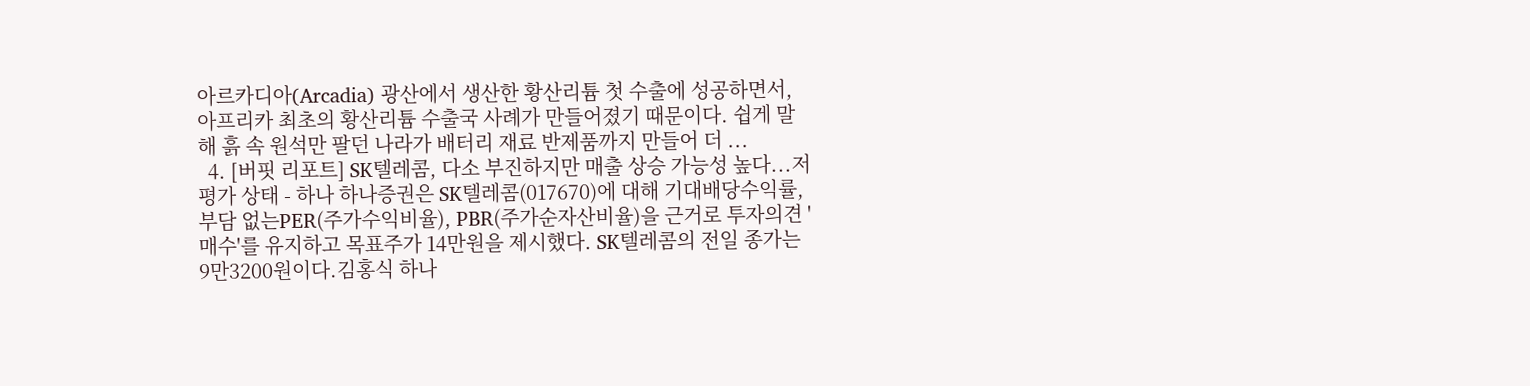아르카디아(Arcadia) 광산에서 생산한 황산리튬 첫 수출에 성공하면서, 아프리카 최초의 황산리튬 수출국 사례가 만들어졌기 때문이다. 쉽게 말해 흙 속 원석만 팔던 나라가 배터리 재료 반제품까지 만들어 더 ...
  4. [버핏 리포트] SK텔레콤, 다소 부진하지만 매출 상승 가능성 높다...저평가 상태 - 하나 하나증권은 SK텔레콤(017670)에 대해 기대배당수익률, 부담 없는PER(주가수익비율), PBR(주가순자산비율)을 근거로 투자의견 '매수'를 유지하고 목표주가 14만원을 제시했다. SK텔레콤의 전일 종가는 9만3200원이다.김홍식 하나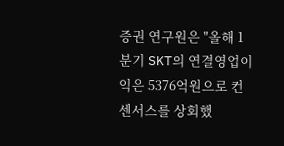증권 연구원은 "올해 1분기 SKT의 연결영업이익은 5376억원으로 컨센서스를 상회했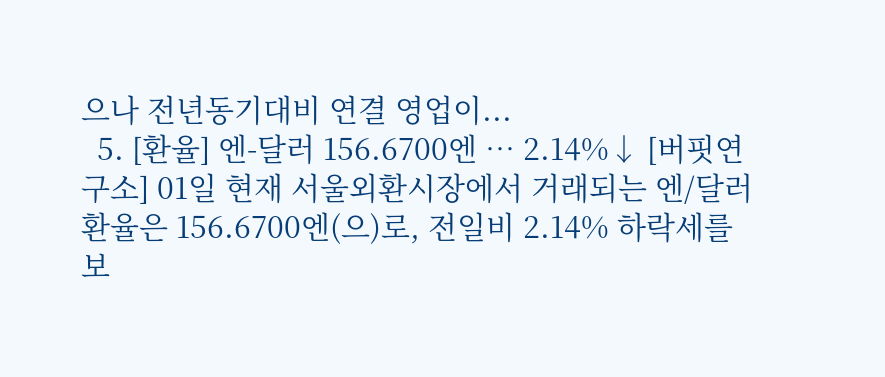으나 전년동기대비 연결 영업이...
  5. [환율] 엔-달러 156.6700엔 … 2.14%↓ [버핏연구소] 01일 현재 서울외환시장에서 거래되는 엔/달러 환율은 156.6700엔(으)로, 전일비 2.14% 하락세를 보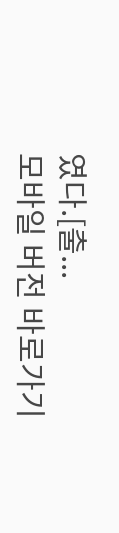였다.[출...
모바일 버전 바로가기